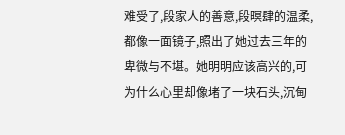难受了,段家人的善意,段暝肆的温柔,都像一面镜子,照出了她过去三年的卑微与不堪。她明明应该高兴的,可为什么心里却像堵了一块石头,沉甸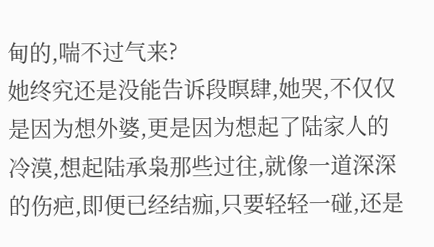甸的,喘不过气来?
她终究还是没能告诉段暝肆,她哭,不仅仅是因为想外婆,更是因为想起了陆家人的冷漠,想起陆承枭那些过往,就像一道深深的伤疤,即便已经结痂,只要轻轻一碰,还是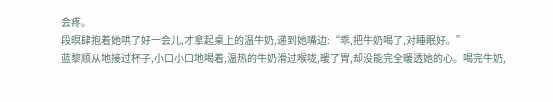会疼。
段暝肆抱着她哄了好一会儿,才拿起桌上的温牛奶,递到她嘴边:“乖,把牛奶喝了,对睡眠好。”
蓝黎顺从地接过杯子,小口小口地喝着,温热的牛奶滑过喉咙,暖了胃,却没能完全暖透她的心。喝完牛奶,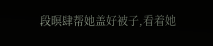段暝肆帮她盖好被子,看着她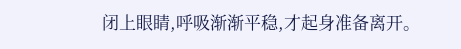闭上眼睛,呼吸渐渐平稳,才起身准备离开。